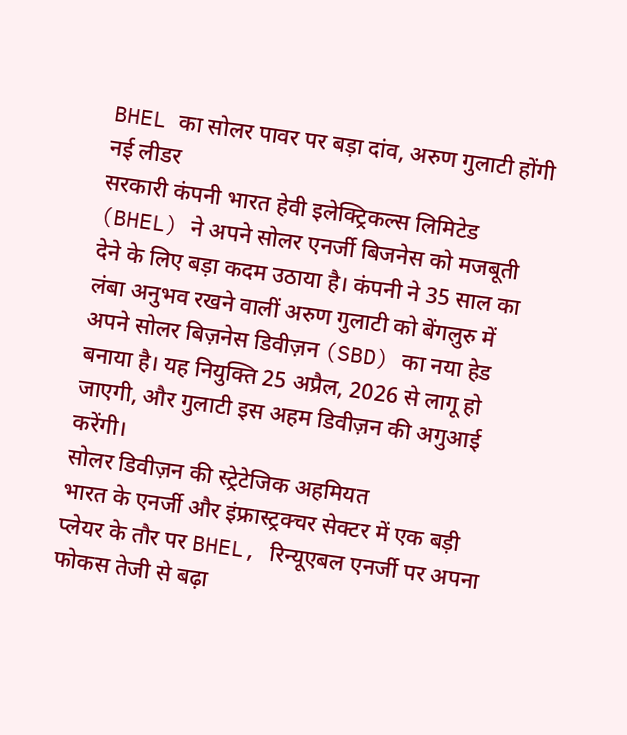BHEL का सोलर पावर पर बड़ा दांव, अरुण गुलाटी होंगी नई लीडर
सरकारी कंपनी भारत हेवी इलेक्ट्रिकल्स लिमिटेड (BHEL) ने अपने सोलर एनर्जी बिजनेस को मजबूती देने के लिए बड़ा कदम उठाया है। कंपनी ने 35 साल का लंबा अनुभव रखने वालीं अरुण गुलाटी को बेंगलुरु में अपने सोलर बिज़नेस डिवीज़न (SBD) का नया हेड बनाया है। यह नियुक्ति 25 अप्रैल, 2026 से लागू हो जाएगी, और गुलाटी इस अहम डिवीज़न की अगुआई करेंगी।
सोलर डिवीज़न की स्ट्रेटेजिक अहमियत
भारत के एनर्जी और इंफ्रास्ट्रक्चर सेक्टर में एक बड़ी प्लेयर के तौर पर BHEL, रिन्यूएबल एनर्जी पर अपना फोकस तेजी से बढ़ा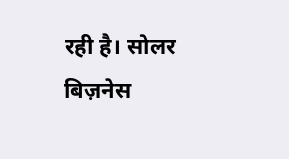रही है। सोलर बिज़नेस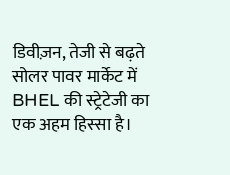डिवीज़न, तेजी से बढ़ते सोलर पावर मार्केट में BHEL की स्ट्रेटेजी का एक अहम हिस्सा है।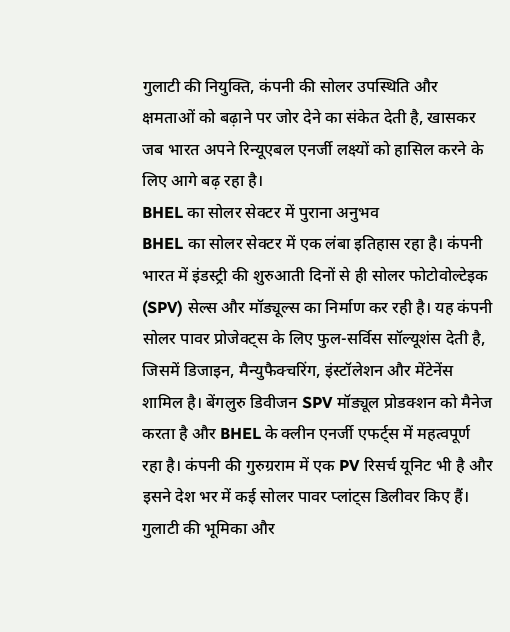गुलाटी की नियुक्ति, कंपनी की सोलर उपस्थिति और क्षमताओं को बढ़ाने पर जोर देने का संकेत देती है, खासकर जब भारत अपने रिन्यूएबल एनर्जी लक्ष्यों को हासिल करने के लिए आगे बढ़ रहा है।
BHEL का सोलर सेक्टर में पुराना अनुभव
BHEL का सोलर सेक्टर में एक लंबा इतिहास रहा है। कंपनी भारत में इंडस्ट्री की शुरुआती दिनों से ही सोलर फोटोवोल्टेइक (SPV) सेल्स और मॉड्यूल्स का निर्माण कर रही है। यह कंपनी सोलर पावर प्रोजेक्ट्स के लिए फुल-सर्विस सॉल्यूशंस देती है, जिसमें डिजाइन, मैन्युफैक्चरिंग, इंस्टॉलेशन और मेंटेनेंस शामिल है। बेंगलुरु डिवीजन SPV मॉड्यूल प्रोडक्शन को मैनेज करता है और BHEL के क्लीन एनर्जी एफर्ट्स में महत्वपूर्ण रहा है। कंपनी की गुरुग्रराम में एक PV रिसर्च यूनिट भी है और इसने देश भर में कई सोलर पावर प्लांट्स डिलीवर किए हैं।
गुलाटी की भूमिका और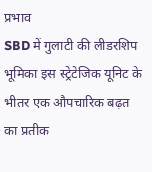प्रभाव
SBD में गुलाटी की लीडरशिप भूमिका इस स्ट्रेटेजिक यूनिट के भीतर एक औपचारिक बढ़त का प्रतीक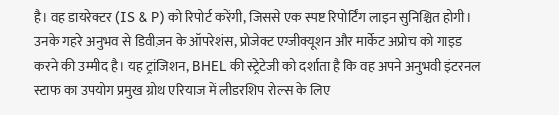है। वह डायरेक्टर (IS & P) को रिपोर्ट करेंगी, जिससे एक स्पष्ट रिपोर्टिंग लाइन सुनिश्चित होगी। उनके गहरे अनुभव से डिवीज़न के ऑपरेशंस, प्रोजेक्ट एग्जीक्यूशन और मार्केट अप्रोच को गाइड करने की उम्मीद है। यह ट्रांजिशन, BHEL की स्ट्रेटेजी को दर्शाता है कि वह अपने अनुभवी इंटरनल स्टाफ का उपयोग प्रमुख ग्रोथ एरियाज में लीडरशिप रोल्स के लिए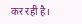कर रही है।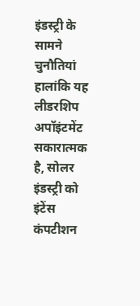इंडस्ट्री के सामने चुनौतियां
हालांकि यह लीडरशिप अपॉइंटमेंट सकारात्मक है, सोलर इंडस्ट्री को इंटेंस कंपटीशन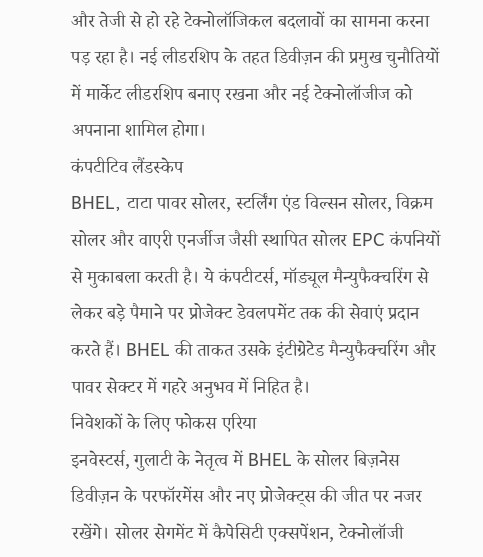और तेजी से हो रहे टेक्नोलॉजिकल बदलावों का सामना करना पड़ रहा है। नई लीडरशिप के तहत डिवीज़न की प्रमुख चुनौतियों में मार्केट लीडरशिप बनाए रखना और नई टेक्नोलॉजीज को अपनाना शामिल होगा।
कंपटीटिव लैंडस्केप
BHEL, टाटा पावर सोलर, स्टर्लिंग एंड विल्सन सोलर, विक्रम सोलर और वाएरी एनर्जीज जैसी स्थापित सोलर EPC कंपनियों से मुकाबला करती है। ये कंपटीटर्स, मॉड्यूल मैन्युफैक्चरिंग से लेकर बड़े पैमाने पर प्रोजेक्ट डेवलपमेंट तक की सेवाएं प्रदान करते हैं। BHEL की ताकत उसके इंटीग्रेटेड मैन्युफैक्चरिंग और पावर सेक्टर में गहरे अनुभव में निहित है।
निवेशकों के लिए फोकस एरिया
इनवेस्टर्स, गुलाटी के नेतृत्व में BHEL के सोलर बिज़नेस डिवीज़न के परफॉरमेंस और नए प्रोजेक्ट्स की जीत पर नजर रखेंगे। सोलर सेगमेंट में कैपेसिटी एक्सपेंशन, टेक्नोलॉजी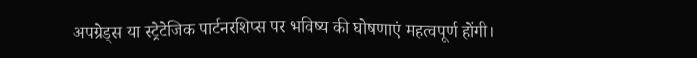अपग्रेड्स या स्ट्रेटेजिक पार्टनरशिप्स पर भविष्य की घोषणाएं महत्वपूर्ण होंगी।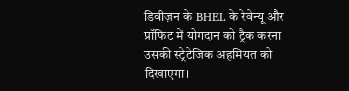डिवीज़न के BHEL के रेवेन्यू और प्रॉफिट में योगदान को ट्रैक करना उसकी स्ट्रेटेजिक अहमियत को दिखाएगा।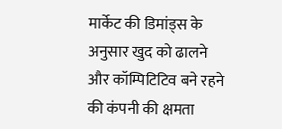मार्केट की डिमांड्स के अनुसार खुद को ढालने और कॉम्पिटिटिव बने रहने की कंपनी की क्षमता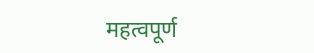महत्वपूर्ण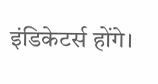इंडिकेटर्स होंगे।